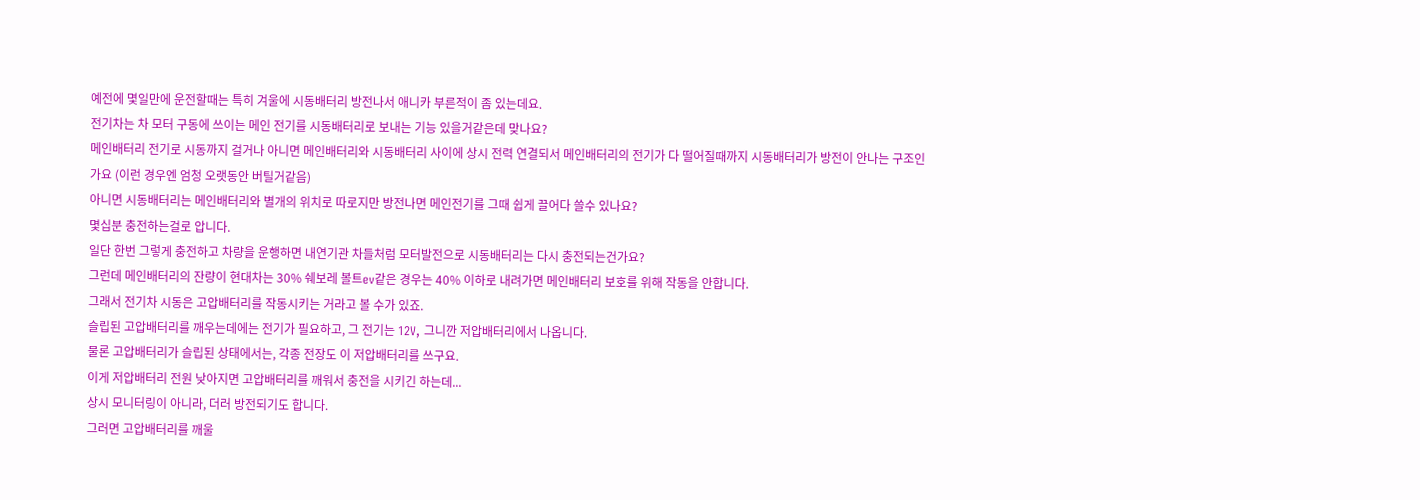예전에 몇일만에 운전할때는 특히 겨울에 시동배터리 방전나서 애니카 부른적이 좀 있는데요.
전기차는 차 모터 구동에 쓰이는 메인 전기를 시동배터리로 보내는 기능 있을거같은데 맞나요?
메인배터리 전기로 시동까지 걸거나 아니면 메인배터리와 시동배터리 사이에 상시 전력 연결되서 메인배터리의 전기가 다 떨어질때까지 시동배터리가 방전이 안나는 구조인가요 (이런 경우엔 엄청 오랫동안 버틸거같음)
아니면 시동배터리는 메인배터리와 별개의 위치로 따로지만 방전나면 메인전기를 그때 쉽게 끌어다 쓸수 있나요?
몇십분 충전하는걸로 압니다.
일단 한번 그렇게 충전하고 차량을 운행하면 내연기관 차들처럼 모터발전으로 시동배터리는 다시 충전되는건가요?
그런데 메인배터리의 잔량이 현대차는 30% 쉐보레 볼트ev같은 경우는 40% 이하로 내려가면 메인배터리 보호를 위해 작동을 안합니다.
그래서 전기차 시동은 고압배터리를 작동시키는 거라고 볼 수가 있죠.
슬립된 고압배터리를 깨우는데에는 전기가 필요하고, 그 전기는 12V, 그니깐 저압배터리에서 나옵니다.
물론 고압배터리가 슬립된 상태에서는, 각종 전장도 이 저압배터리를 쓰구요.
이게 저압배터리 전원 낮아지면 고압배터리를 깨워서 충전을 시키긴 하는데...
상시 모니터링이 아니라, 더러 방전되기도 합니다.
그러면 고압배터리를 깨울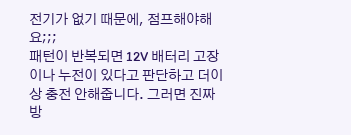전기가 없기 때문에, 점프해야해요;;;
패턴이 반복되면 12V 배터리 고장이나 누전이 있다고 판단하고 더이상 충전 안해줍니다. 그러면 진짜 방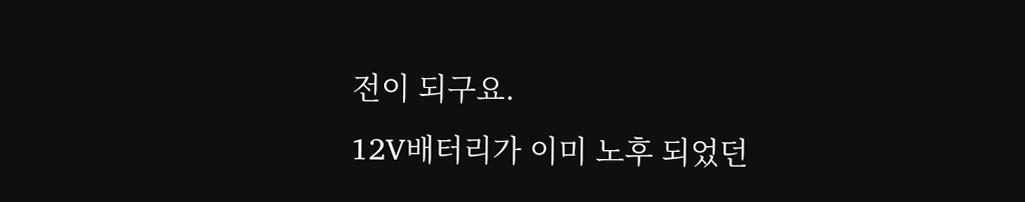전이 되구요.
12V배터리가 이미 노후 되었던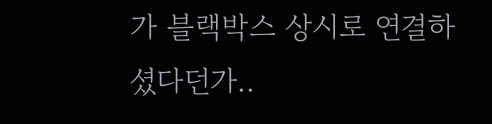가 블랙박스 상시로 연결하셨다던가..